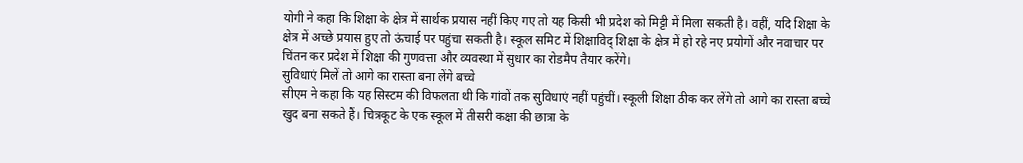योगी ने कहा कि शिक्षा के क्षेत्र में सार्थक प्रयास नहीं किए गए तो यह किसी भी प्रदेश को मिट्टी में मिला सकती है। वहीं, यदि शिक्षा के क्षेत्र में अच्छे प्रयास हुए तो ऊंचाई पर पहुंचा सकती है। स्कूल समिट में शिक्षाविद् शिक्षा के क्षेत्र में हो रहे नए प्रयोगों और नवाचार पर चिंतन कर प्रदेश में शिक्षा की गुणवत्ता और व्यवस्था में सुधार का रोडमैप तैयार करेंगे।
सुविधाएं मिलें तो आगे का रास्ता बना लेंगे बच्चे
सीएम ने कहा कि यह सिस्टम की विफलता थी कि गांवों तक सुविधाएं नहीं पहुंचीं। स्कूली शिक्षा ठीक कर लेंगे तो आगे का रास्ता बच्चे खुद बना सकते हैं। चित्रकूट के एक स्कूल में तीसरी कक्षा की छात्रा के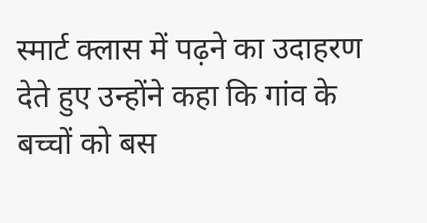स्मार्ट क्लास में पढ़ने का उदाहरण देते हुए उन्होंने कहा कि गांव के बच्चों को बस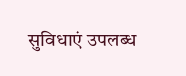सुविधाएं उपलब्ध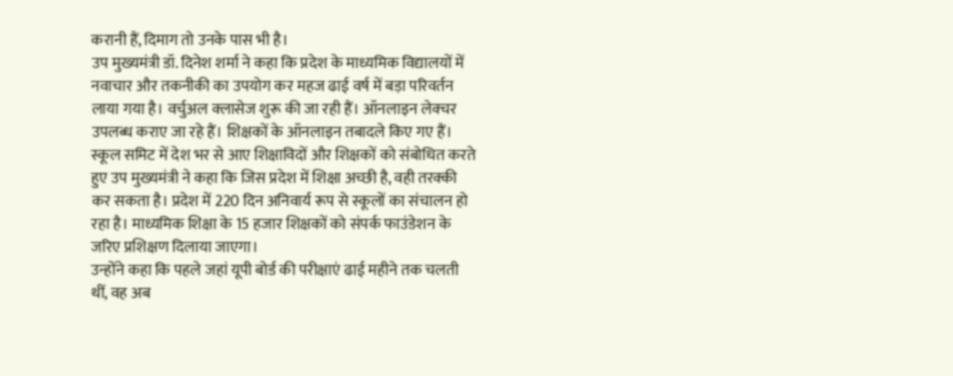करानी हैं, दिमाग तो उनके पास भी है।
उप मुख्यमंत्री डॉ. दिनेश शर्मा ने कहा कि प्रदेश के माध्यमिक विद्यालयों में नवाचार और तकनीकी का उपयोग कर महज ढाई वर्ष में बड़ा परिवर्तन लाया गया है। वर्चुअल क्लासेज शुरू की जा रही हैं। ऑनलाइन लेक्चर उपलब्ध कराए जा रहे हैं। शिक्षकों के ऑनलाइन तबादले किए गए हैं।
स्कूल समिट में देश भर से आए शिक्षाविदों और शिक्षकों को संबोधित करते हुए उप मुख्यमंत्री ने कहा कि जिस प्रदेश में शिक्षा अच्छी है, वही तरक्की कर सकता है। प्रदेश में 220 दिन अनिवार्य रूप से स्कूलों का संचालन हो रहा है। माध्यमिक शिक्षा के 15 हजार शिक्षकों को संपर्क फाउंडेशन के जरिए प्रशिक्षण दिलाया जाएगा।
उन्होंने कहा कि पहले जहां यूपी बोर्ड की परीक्षाएं ढाई महीने तक चलती थीं, वह अब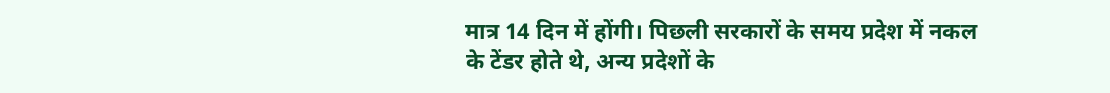मात्र 14 दिन में होंगी। पिछली सरकारों के समय प्रदेश में नकल के टेंडर होते थे, अन्य प्रदेशों के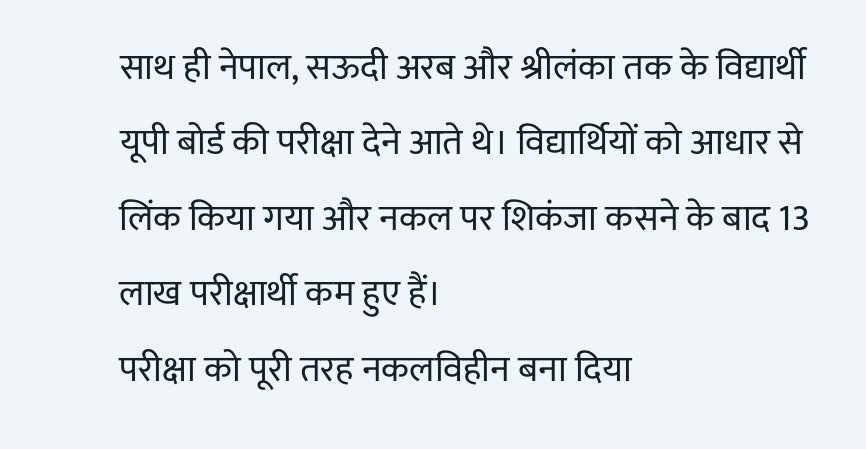साथ ही नेपाल, सऊदी अरब और श्रीलंका तक के विद्यार्थी यूपी बोर्ड की परीक्षा देने आते थे। विद्यार्थियों को आधार से लिंक किया गया और नकल पर शिकंजा कसने के बाद 13 लाख परीक्षार्थी कम हुए हैं।
परीक्षा को पूरी तरह नकलविहीन बना दिया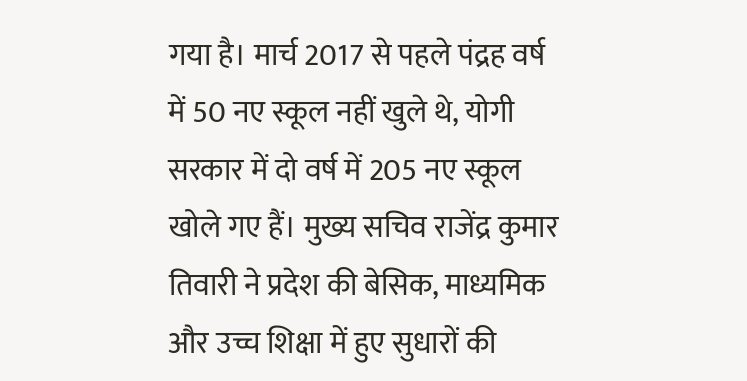गया है। मार्च 2017 से पहले पंद्रह वर्ष में 50 नए स्कूल नहीं खुले थे, योगी सरकार में दो वर्ष में 205 नए स्कूल खोले गए हैं। मुख्य सचिव राजेंद्र कुमार तिवारी ने प्रदेश की बेसिक, माध्यमिक और उच्च शिक्षा में हुए सुधारों की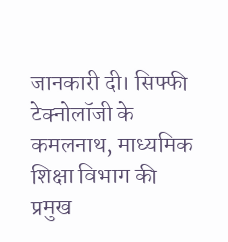जानकारी दी। सिफ्फी टेक्नोलॉजी के कमलनाथ, माध्यमिक शिक्षा विभाग की प्रमुख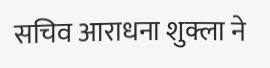सचिव आराधना शुक्ला ने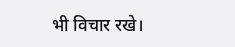भी विचार रखे।